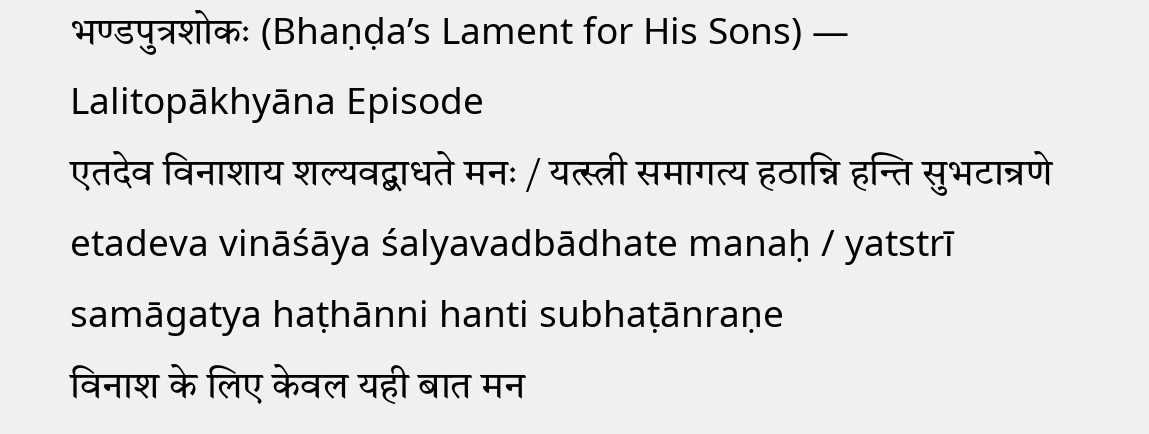भण्डपुत्रशोकः (Bhaṇḍa’s Lament for His Sons) — Lalitopākhyāna Episode
एतदेव विनाशाय शल्यवद्बाधते मनः / यत्स्त्री समागत्य हठान्नि हन्ति सुभटान्रणे
etadeva vināśāya śalyavadbādhate manaḥ / yatstrī samāgatya haṭhānni hanti subhaṭānraṇe
विनाश के लिए केवल यही बात मन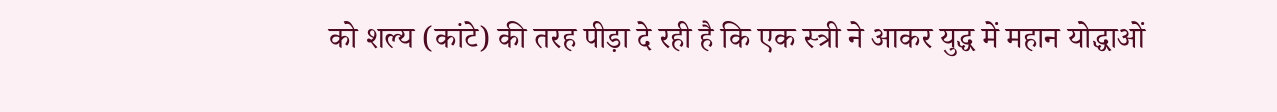को शल्य (कांटे) की तरह पीड़ा दे रही है कि एक स्त्री ने आकर युद्ध में महान योद्धाओं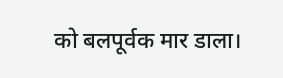को बलपूर्वक मार डाला।